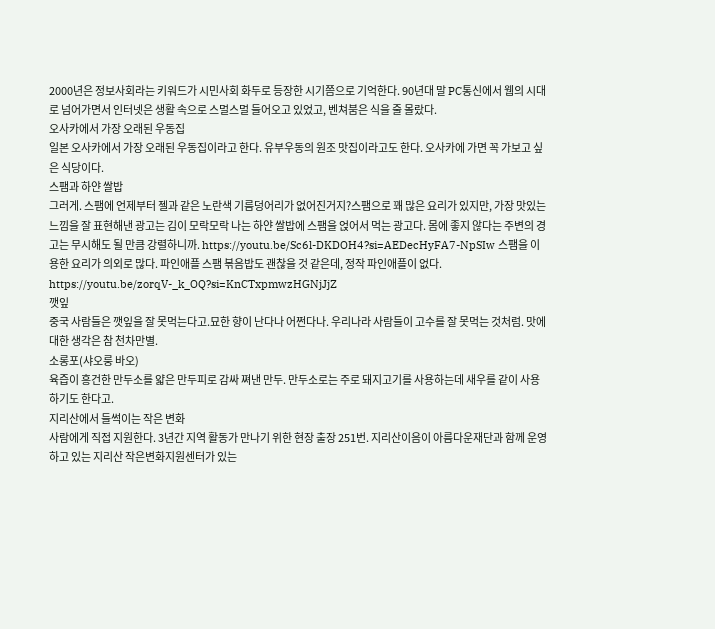2000년은 정보사회라는 키워드가 시민사회 화두로 등장한 시기쯤으로 기억한다. 90년대 말 PC통신에서 웹의 시대로 넘어가면서 인터넷은 생활 속으로 스멀스멀 들어오고 있었고, 벤쳐붐은 식을 줄 몰랐다.
오사카에서 가장 오래된 우동집
일본 오사카에서 가장 오래된 우동집이라고 한다. 유부우동의 원조 맛집이라고도 한다. 오사카에 가면 꼭 가보고 싶은 식당이다.
스팸과 하얀 쌀밥
그러게. 스팸에 언제부터 젤과 같은 노란색 기름덩어리가 없어진거지?스팸으로 꽤 많은 요리가 있지만, 가장 맛있는 느낌을 잘 표현해낸 광고는 김이 모락모락 나는 하얀 쌀밥에 스팸을 얹어서 먹는 광고다. 몸에 좋지 않다는 주변의 경고는 무시해도 될 만큼 강렬하니까. https://youtu.be/Sc6l-DKDOH4?si=AEDecHyFA7-NpSIw 스팸을 이용한 요리가 의외로 많다. 파인애플 스팸 볶음밥도 괜찮을 것 같은데, 정작 파인애플이 없다. https://youtu.be/zorqV-_k_OQ?si=KnCTxpmwzHGNjJjZ
깻잎
중국 사람들은 깻잎을 잘 못먹는다고.묘한 향이 난다나 어쩐다나. 우리나라 사람들이 고수를 잘 못먹는 것처럼. 맛에 대한 생각은 참 천차만별.
소롱포(샤오룽 바오)
육즙이 흥건한 만두소를 얇은 만두피로 감싸 쪄낸 만두. 만두소로는 주로 돼지고기를 사용하는데 새우를 같이 사용하기도 한다고.
지리산에서 들썩이는 작은 변화
사람에게 직접 지원한다. 3년간 지역 활동가 만나기 위한 현장 출장 251번. 지리산이음이 아름다운재단과 함께 운영하고 있는 지리산 작은변화지원센터가 있는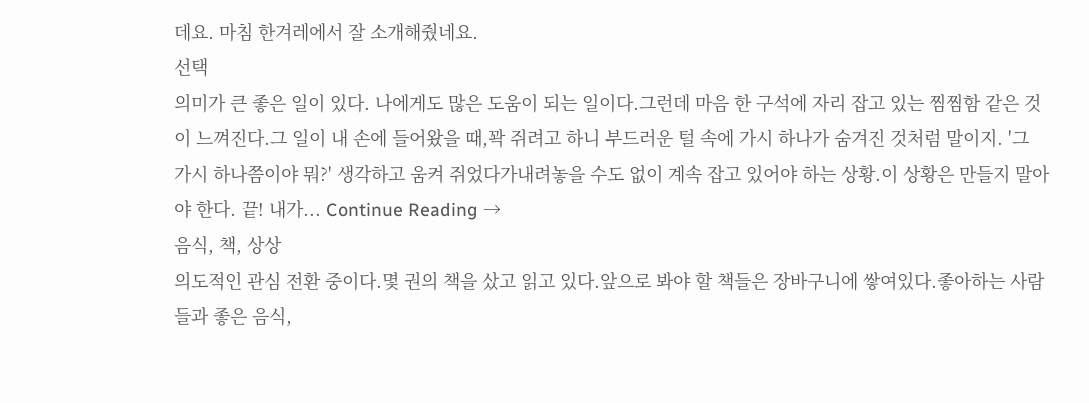데요. 마침 한겨레에서 잘 소개해줬네요.
선택
의미가 큰 좋은 일이 있다. 나에게도 많은 도움이 되는 일이다.그런데 마음 한 구석에 자리 잡고 있는 찜찜함 같은 것이 느껴진다.그 일이 내 손에 들어왔을 때,꽉 쥐려고 하니 부드러운 털 속에 가시 하나가 숨겨진 것처럼 말이지. '그 가시 하나쯤이야 뭐?' 생각하고 움켜 쥐었다가내려놓을 수도 없이 계속 잡고 있어야 하는 상황.이 상황은 만들지 말아야 한다. 끝! 내가... Continue Reading →
음식, 책, 상상
의도적인 관심 전환 중이다.몇 권의 책을 샀고 읽고 있다.앞으로 봐야 할 책들은 장바구니에 쌓여있다.좋아하는 사람들과 좋은 음식,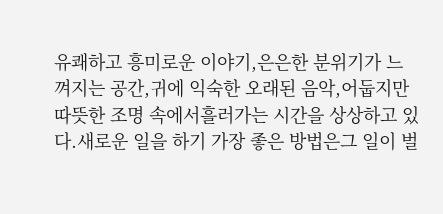유쾌하고 흥미로운 이야기,은은한 분위기가 느껴지는 공간,귀에 익숙한 오래된 음악,어둡지만 따뜻한 조명 속에서흘러가는 시간을 상상하고 있다.새로운 일을 하기 가장 좋은 방법은그 일이 벌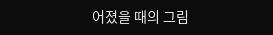어졌을 때의 그림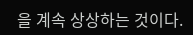을 계속 상상하는 것이다.